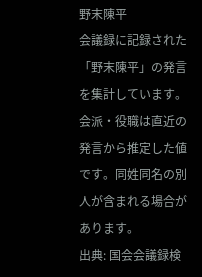野末陳平
会議録に記録された「野末陳平」の発言を集計しています。会派・役職は直近の発言から推定した値です。同姓同名の別人が含まれる場合があります。
出典: 国会会議録検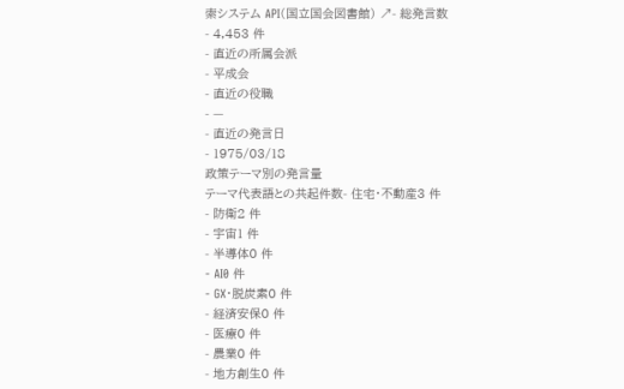索システム API(国立国会図書館) ↗- 総発言数
- 4,453 件
- 直近の所属会派
- 平成会
- 直近の役職
- —
- 直近の発言日
- 1975/03/18
政策テーマ別の発言量
テーマ代表語との共起件数- 住宅・不動産3 件
- 防衛2 件
- 宇宙1 件
- 半導体0 件
- AI0 件
- GX・脱炭素0 件
- 経済安保0 件
- 医療0 件
- 農業0 件
- 地方創生0 件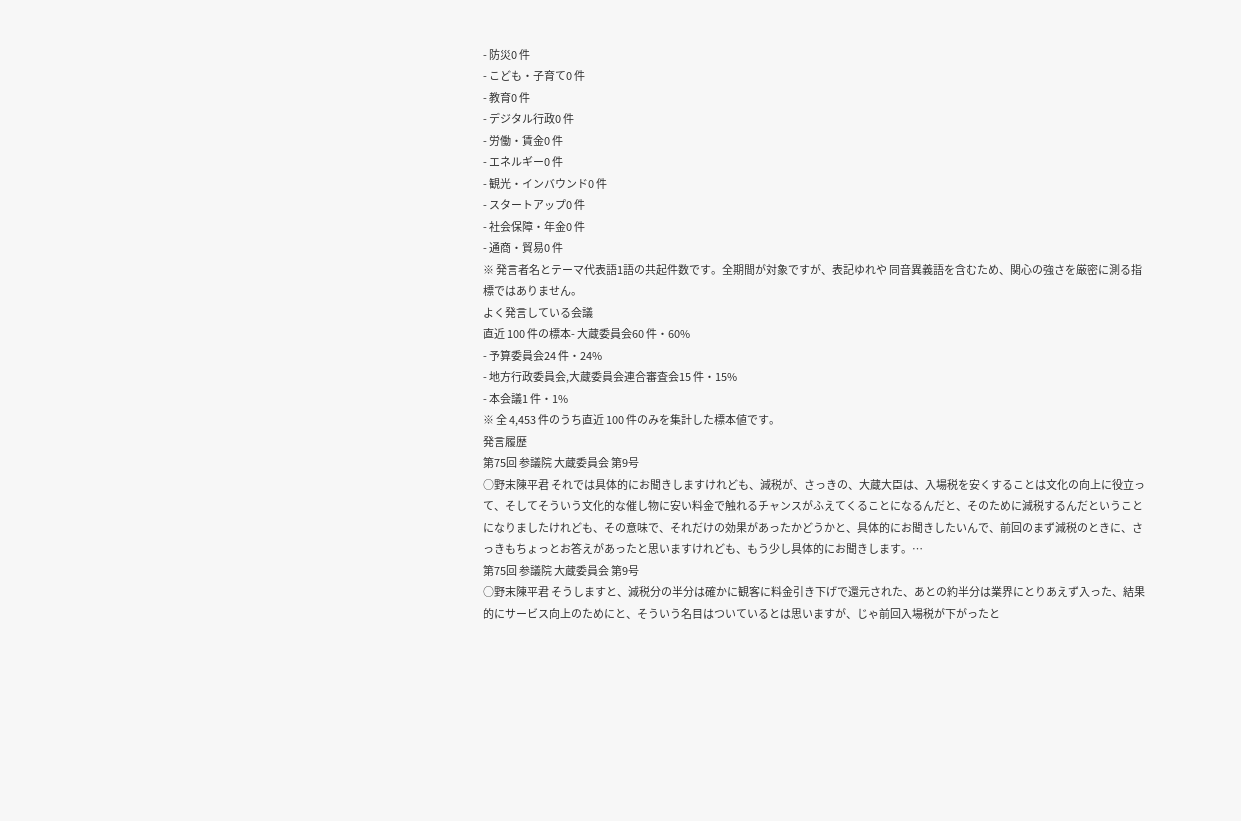- 防災0 件
- こども・子育て0 件
- 教育0 件
- デジタル行政0 件
- 労働・賃金0 件
- エネルギー0 件
- 観光・インバウンド0 件
- スタートアップ0 件
- 社会保障・年金0 件
- 通商・貿易0 件
※ 発言者名とテーマ代表語1語の共起件数です。全期間が対象ですが、表記ゆれや 同音異義語を含むため、関心の強さを厳密に測る指標ではありません。
よく発言している会議
直近 100 件の標本- 大蔵委員会60 件・60%
- 予算委員会24 件・24%
- 地方行政委員会,大蔵委員会連合審査会15 件・15%
- 本会議1 件・1%
※ 全 4,453 件のうち直近 100 件のみを集計した標本値です。
発言履歴
第75回 参議院 大蔵委員会 第9号
○野末陳平君 それでは具体的にお聞きしますけれども、減税が、さっきの、大蔵大臣は、入場税を安くすることは文化の向上に役立って、そしてそういう文化的な催し物に安い料金で触れるチャンスがふえてくることになるんだと、そのために減税するんだということになりましたけれども、その意味で、それだけの効果があったかどうかと、具体的にお聞きしたいんで、前回のまず減税のときに、さっきもちょっとお答えがあったと思いますけれども、もう少し具体的にお聞きします。…
第75回 参議院 大蔵委員会 第9号
○野末陳平君 そうしますと、減税分の半分は確かに観客に料金引き下げで還元された、あとの約半分は業界にとりあえず入った、結果的にサービス向上のためにと、そういう名目はついているとは思いますが、じゃ前回入場税が下がったと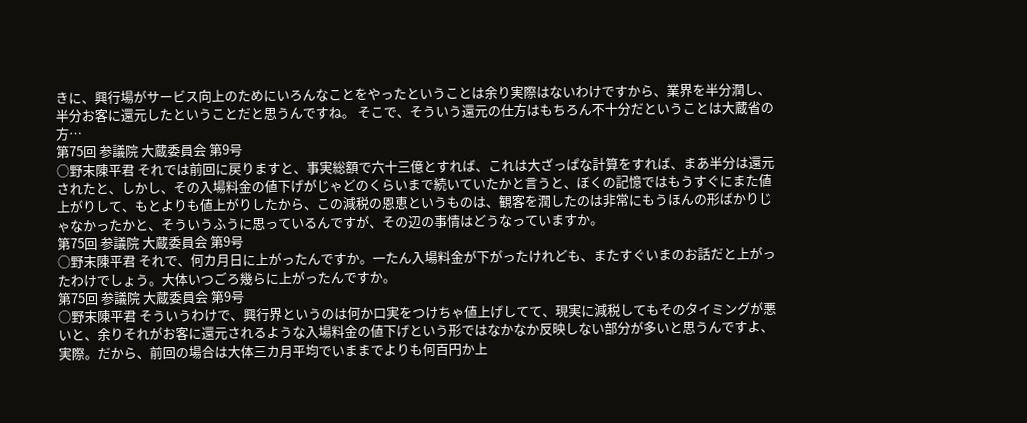きに、興行場がサービス向上のためにいろんなことをやったということは余り実際はないわけですから、業界を半分潤し、半分お客に還元したということだと思うんですね。 そこで、そういう還元の仕方はもちろん不十分だということは大蔵省の方…
第75回 参議院 大蔵委員会 第9号
○野末陳平君 それでは前回に戻りますと、事実総額で六十三億とすれば、これは大ざっぱな計算をすれば、まあ半分は還元されたと、しかし、その入場料金の値下げがじゃどのくらいまで続いていたかと言うと、ぼくの記憶ではもうすぐにまた値上がりして、もとよりも値上がりしたから、この減税の恩恵というものは、観客を潤したのは非常にもうほんの形ばかりじゃなかったかと、そういうふうに思っているんですが、その辺の事情はどうなっていますか。
第75回 参議院 大蔵委員会 第9号
○野末陳平君 それで、何カ月日に上がったんですか。一たん入場料金が下がったけれども、またすぐいまのお話だと上がったわけでしょう。大体いつごろ幾らに上がったんですか。
第75回 参議院 大蔵委員会 第9号
○野末陳平君 そういうわけで、興行界というのは何か口実をつけちゃ値上げしてて、現実に減税してもそのタイミングが悪いと、余りそれがお客に還元されるような入場料金の値下げという形ではなかなか反映しない部分が多いと思うんですよ、実際。だから、前回の場合は大体三カ月平均でいままでよりも何百円か上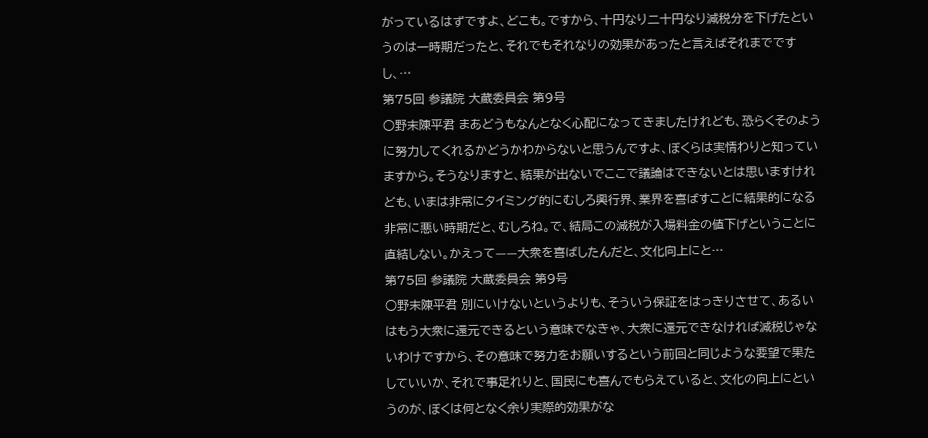がっているはずですよ、どこも。ですから、十円なり二十円なり減税分を下げたというのは一時期だったと、それでもそれなりの効果があったと言えばそれまでですし、…
第75回 参議院 大蔵委員会 第9号
○野末陳平君 まあどうもなんとなく心配になってきましたけれども、恐らくそのように努力してくれるかどうかわからないと思うんですよ、ぼくらは実情わりと知っていますから。そうなりますと、結果が出ないでここで議論はできないとは思いますけれども、いまは非常にタイミング的にむしろ興行界、業界を喜ばすことに結果的になる非常に悪い時期だと、むしろね。で、結局この減税が入場料金の値下げということに直結しない。かえって——大衆を喜ばしたんだと、文化向上にと…
第75回 参議院 大蔵委員会 第9号
○野末陳平君 別にいけないというよりも、そういう保証をはっきりさせて、あるいはもう大衆に還元できるという意味でなきゃ、大衆に還元できなければ減税じゃないわけですから、その意味で努力をお願いするという前回と同じような要望で果たしていいか、それで事足れりと、国民にも喜んでもらえていると、文化の向上にというのが、ぼくは何となく余り実際的効果がな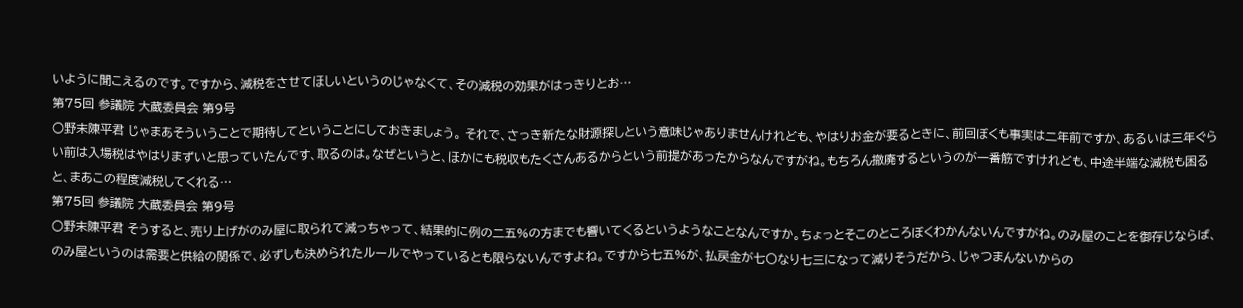いように聞こえるのです。ですから、減税をさせてほしいというのじゃなくて、その減税の効果がはっきりとお…
第75回 参議院 大蔵委員会 第9号
○野末陳平君 じゃまあそういうことで期待してということにしておきましょう。 それで、さっき新たな財源探しという意味じゃありませんけれども、やはりお金が要るときに、前回ぼくも事実は二年前ですか、あるいは三年ぐらい前は入場税はやはりまずいと思っていたんです、取るのは。なぜというと、ほかにも税収もたくさんあるからという前提があったからなんですがね。もちろん撤廃するというのが一番筋ですけれども、中途半端な減税も困ると、まあこの程度減税してくれる…
第75回 参議院 大蔵委員会 第9号
○野末陳平君 そうすると、売り上げがのみ屋に取られて減っちゃって、結果的に例の二五%の方までも響いてくるというようなことなんですか。ちょっとそこのところぼくわかんないんですがね。のみ屋のことを御存じならば、のみ屋というのは需要と供給の関係で、必ずしも決められたルールでやっているとも限らないんですよね。ですから七五%が、払戻金が七〇なり七三になって減りそうだから、じゃつまんないからの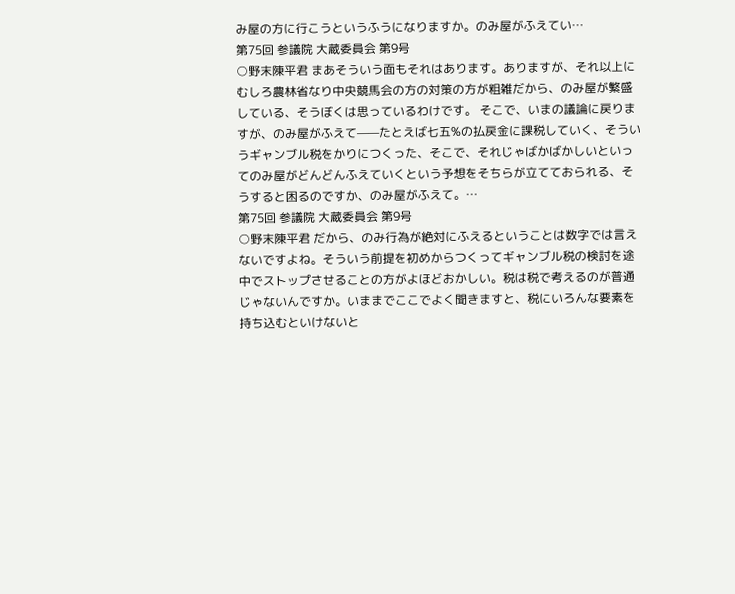み屋の方に行こうというふうになりますか。のみ屋がふえてい…
第75回 参議院 大蔵委員会 第9号
○野末陳平君 まあそういう面もそれはあります。ありますが、それ以上にむしろ農林省なり中央競馬会の方の対策の方が粗雑だから、のみ屋が繁盛している、そうぼくは思っているわけです。 そこで、いまの議論に戻りますが、のみ屋がふえて——たとえば七五%の払戻金に課税していく、そういうギャンブル税をかりにつくった、そこで、それじゃばかばかしいといってのみ屋がどんどんふえていくという予想をそちらが立てておられる、そうすると困るのですか、のみ屋がふえて。…
第75回 参議院 大蔵委員会 第9号
○野末陳平君 だから、のみ行為が絶対にふえるということは数字では言えないですよね。そういう前提を初めからつくってギャンブル税の検討を途中でストップさせることの方がよほどおかしい。税は税で考えるのが普通じゃないんですか。いままでここでよく聞きますと、税にいろんな要素を持ち込むといけないと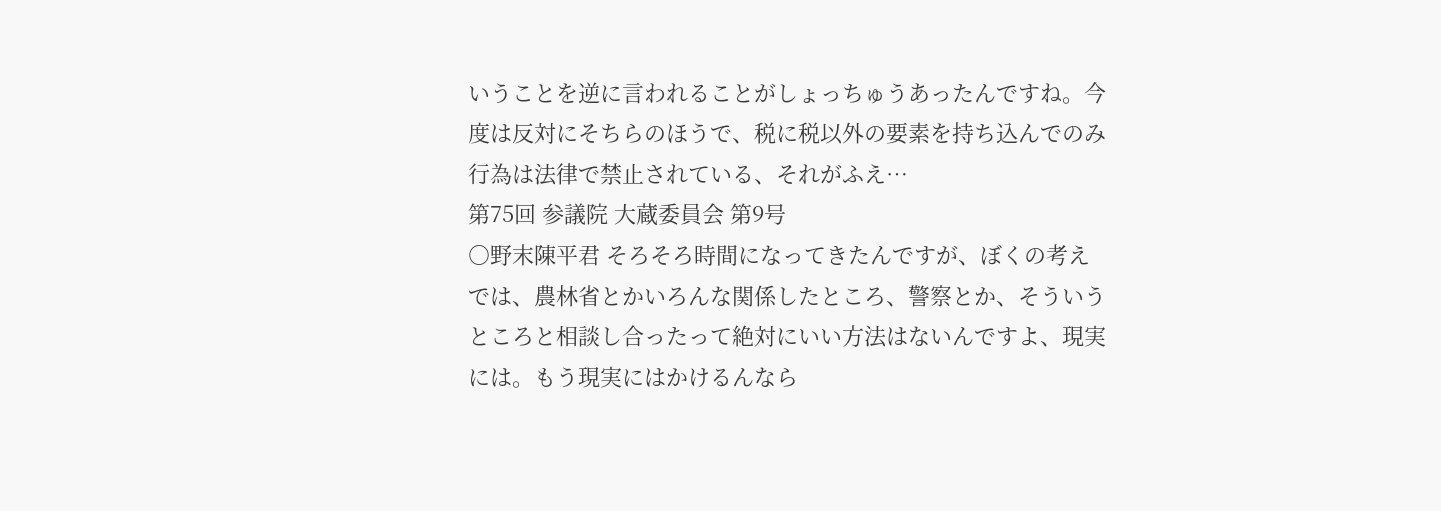いうことを逆に言われることがしょっちゅうあったんですね。今度は反対にそちらのほうで、税に税以外の要素を持ち込んでのみ行為は法律で禁止されている、それがふえ…
第75回 参議院 大蔵委員会 第9号
○野末陳平君 そろそろ時間になってきたんですが、ぼくの考えでは、農林省とかいろんな関係したところ、警察とか、そういうところと相談し合ったって絶対にいい方法はないんですよ、現実には。もう現実にはかけるんなら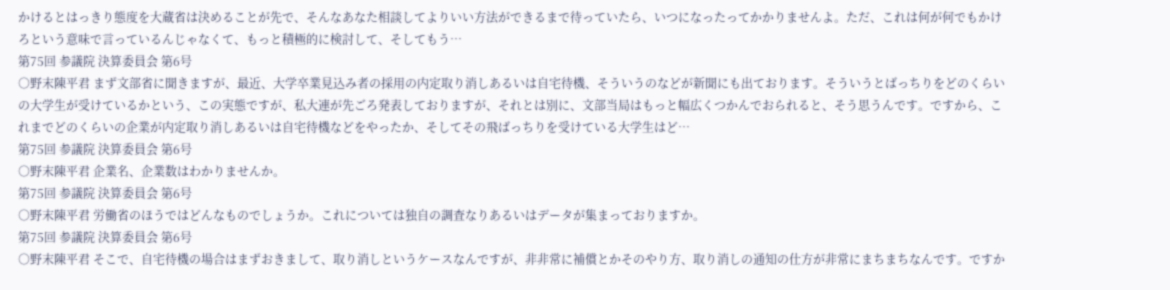かけるとはっきり態度を大蔵省は決めることが先で、そんなあなた相談してよりいい方法ができるまで待っていたら、いつになったってかかりませんよ。ただ、これは何が何でもかけろという意味で言っているんじゃなくて、もっと積極的に検討して、そしてもう…
第75回 参議院 決算委員会 第6号
○野末陳平君 まず文部省に聞きますが、最近、大学卒業見込み者の採用の内定取り消しあるいは自宅待機、そういうのなどが新聞にも出ております。そういうとばっちりをどのくらいの大学生が受けているかという、この実態ですが、私大連が先ごろ発表しておりますが、それとは別に、文部当局はもっと幅広くつかんでおられると、そう思うんです。ですから、これまでどのくらいの企業が内定取り消しあるいは自宅待機などをやったか、そしてその飛ばっちりを受けている大学生はど…
第75回 参議院 決算委員会 第6号
○野末陳平君 企業名、企業数はわかりませんか。
第75回 参議院 決算委員会 第6号
○野末陳平君 労働省のほうではどんなものでしょうか。これについては独自の調査なりあるいはデータが集まっておりますか。
第75回 参議院 決算委員会 第6号
○野末陳平君 そこで、自宅待機の場合はまずおきまして、取り消しというケースなんですが、非非常に補償とかそのやり方、取り消しの通知の仕方が非常にまちまちなんです。ですか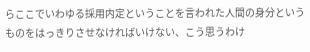らここでいわゆる採用内定ということを言われた人間の身分というものをはっきりさせなければいけない、こう思うわけ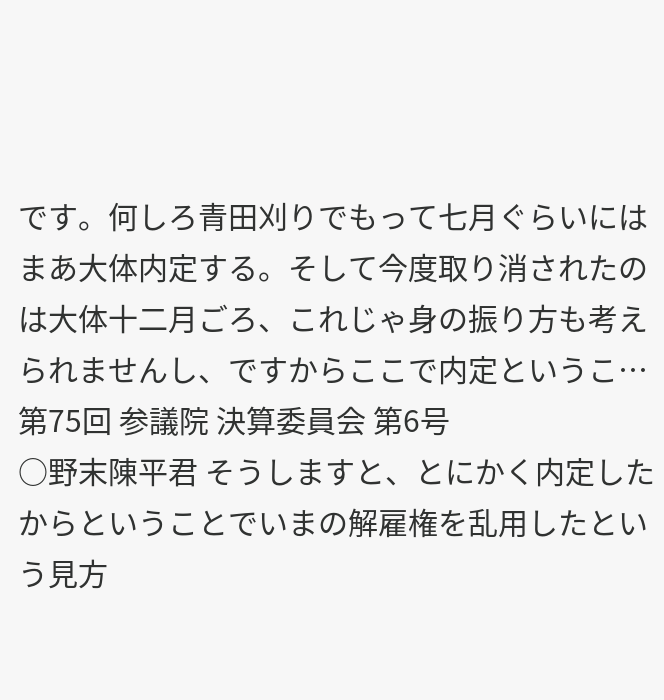です。何しろ青田刈りでもって七月ぐらいにはまあ大体内定する。そして今度取り消されたのは大体十二月ごろ、これじゃ身の振り方も考えられませんし、ですからここで内定というこ…
第75回 参議院 決算委員会 第6号
○野末陳平君 そうしますと、とにかく内定したからということでいまの解雇権を乱用したという見方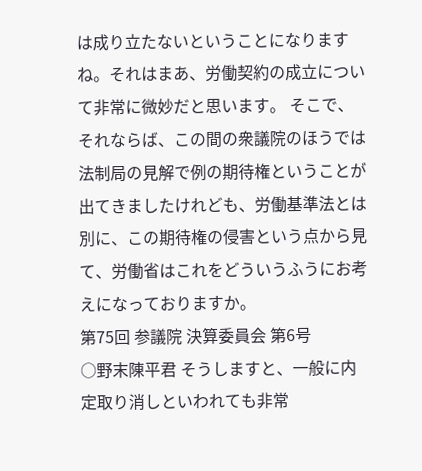は成り立たないということになりますね。それはまあ、労働契約の成立について非常に微妙だと思います。 そこで、それならば、この間の衆議院のほうでは法制局の見解で例の期待権ということが出てきましたけれども、労働基準法とは別に、この期待権の侵害という点から見て、労働省はこれをどういうふうにお考えになっておりますか。
第75回 参議院 決算委員会 第6号
○野末陳平君 そうしますと、一般に内定取り消しといわれても非常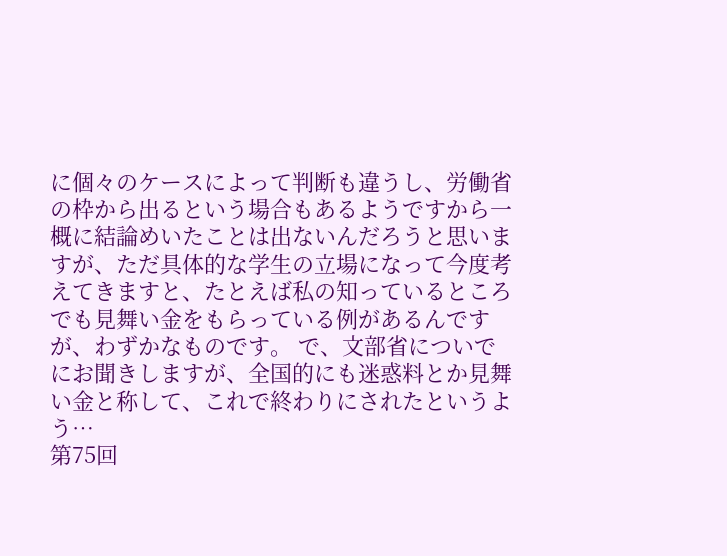に個々のケースによって判断も違うし、労働省の枠から出るという場合もあるようですから一概に結論めいたことは出ないんだろうと思いますが、ただ具体的な学生の立場になって今度考えてきますと、たとえば私の知っているところでも見舞い金をもらっている例があるんですが、わずかなものです。 で、文部省についでにお聞きしますが、全国的にも迷惑料とか見舞い金と称して、これで終わりにされたというよう…
第75回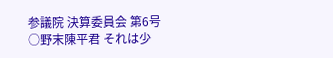参議院 決算委員会 第6号
○野末陳平君 それは少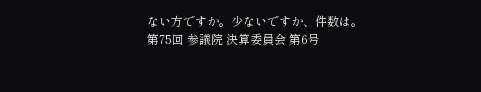ない方ですか。少ないですか、件数は。
第75回 参議院 決算委員会 第6号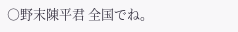○野末陳平君 全国でね。